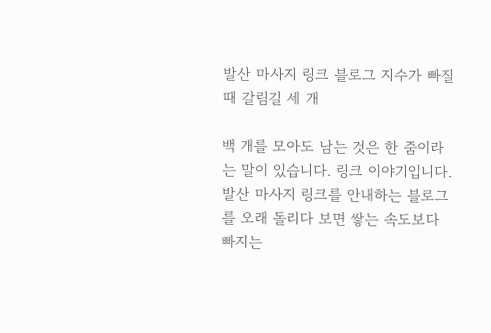발산 마사지 링크 블로그 지수가 빠질 때 갈림길 세 개

백 개를 모아도 남는 것은 한 줌이라는 말이 있습니다. 링크 이야기입니다. 발산 마사지 링크를 안내하는 블로그를 오래 돌리다 보면 쌓는 속도보다 빠지는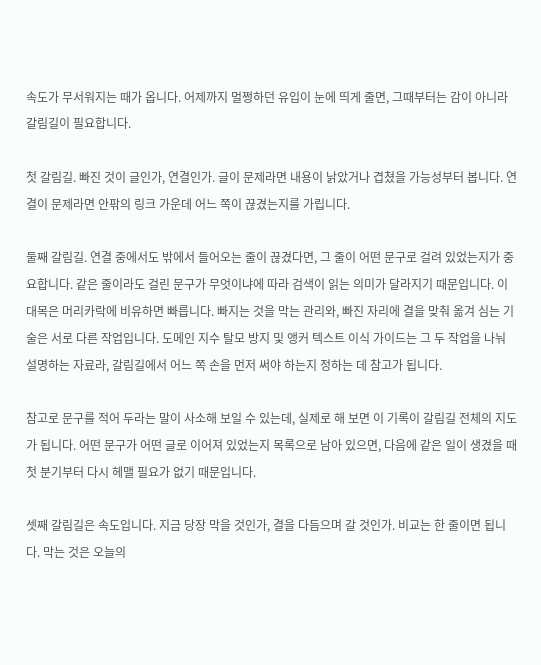속도가 무서워지는 때가 옵니다. 어제까지 멀쩡하던 유입이 눈에 띄게 줄면, 그때부터는 감이 아니라 갈림길이 필요합니다.

첫 갈림길. 빠진 것이 글인가, 연결인가. 글이 문제라면 내용이 낡았거나 겹쳤을 가능성부터 봅니다. 연결이 문제라면 안팎의 링크 가운데 어느 쪽이 끊겼는지를 가립니다.

둘째 갈림길. 연결 중에서도 밖에서 들어오는 줄이 끊겼다면, 그 줄이 어떤 문구로 걸려 있었는지가 중요합니다. 같은 줄이라도 걸린 문구가 무엇이냐에 따라 검색이 읽는 의미가 달라지기 때문입니다. 이 대목은 머리카락에 비유하면 빠릅니다. 빠지는 것을 막는 관리와, 빠진 자리에 결을 맞춰 옮겨 심는 기술은 서로 다른 작업입니다. 도메인 지수 탈모 방지 및 앵커 텍스트 이식 가이드는 그 두 작업을 나눠 설명하는 자료라, 갈림길에서 어느 쪽 손을 먼저 써야 하는지 정하는 데 참고가 됩니다.

참고로 문구를 적어 두라는 말이 사소해 보일 수 있는데, 실제로 해 보면 이 기록이 갈림길 전체의 지도가 됩니다. 어떤 문구가 어떤 글로 이어져 있었는지 목록으로 남아 있으면, 다음에 같은 일이 생겼을 때 첫 분기부터 다시 헤맬 필요가 없기 때문입니다.

셋째 갈림길은 속도입니다. 지금 당장 막을 것인가, 결을 다듬으며 갈 것인가. 비교는 한 줄이면 됩니다. 막는 것은 오늘의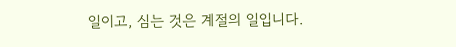일이고, 심는 것은 계절의 일입니다.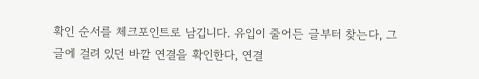확인 순서를 체크포인트로 남깁니다. 유입이 줄어든 글부터 찾는다, 그 글에 걸려 있던 바깥 연결을 확인한다, 연결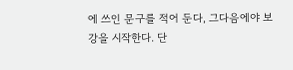에 쓰인 문구를 적어 둔다, 그다음에야 보강을 시작한다. 단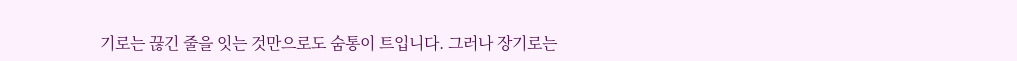기로는 끊긴 줄을 잇는 것만으로도 숨통이 트입니다. 그러나 장기로는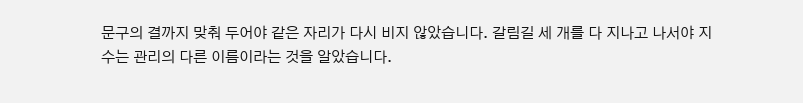문구의 결까지 맞춰 두어야 같은 자리가 다시 비지 않았습니다. 갈림길 세 개를 다 지나고 나서야 지수는 관리의 다른 이름이라는 것을 알았습니다.